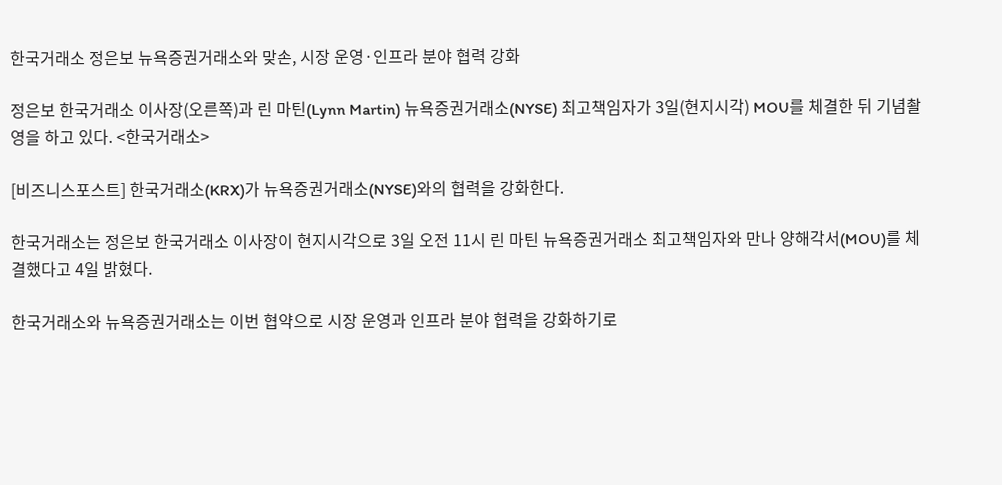한국거래소 정은보 뉴욕증권거래소와 맞손, 시장 운영·인프라 분야 협력 강화

정은보 한국거래소 이사장(오른쪽)과 린 마틴(Lynn Martin) 뉴욕증권거래소(NYSE) 최고책임자가 3일(현지시각) MOU를 체결한 뒤 기념촬영을 하고 있다. <한국거래소>

[비즈니스포스트] 한국거래소(KRX)가 뉴욕증권거래소(NYSE)와의 협력을 강화한다.

한국거래소는 정은보 한국거래소 이사장이 현지시각으로 3일 오전 11시 린 마틴 뉴욕증권거래소 최고책임자와 만나 양해각서(MOU)를 체결했다고 4일 밝혔다.

한국거래소와 뉴욕증권거래소는 이번 협약으로 시장 운영과 인프라 분야 협력을 강화하기로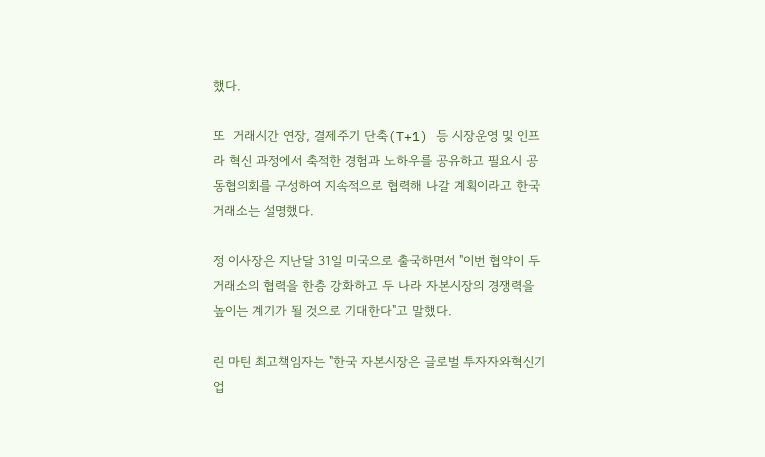했다.

또  거래시간 연장, 결제주기 단축(T+1) 등 시장운영 및 인프라 혁신 과정에서 축적한 경험과 노하우를 공유하고 필요시 공동협의회를 구성하여 지속적으로 협력해 나갈 계획이라고 한국거래소는 설명했다.

정 이사장은 지난달 31일 미국으로 출국하면서 "이번 협약이 두 거래소의 협력을 한층 강화하고 두 나라 자본시장의 경쟁력을 높이는 계기가 될 것으로 기대한다"고 말했다.

린 마틴 최고책임자는 "한국 자본시장은 글로벌 투자자와혁신기업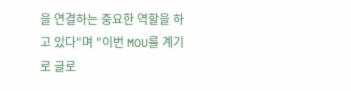을 연결하는 중요한 역할을 하고 있다"며 "이번 MOU를 계기로 글로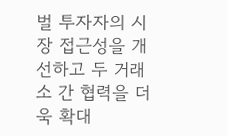벌 투자자의 시장 접근성을 개선하고 두 거래소 간 협력을 더욱 확대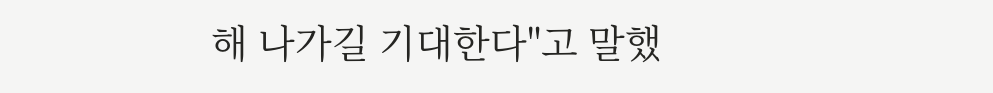해 나가길 기대한다"고 말했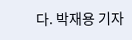다. 박재용 기자